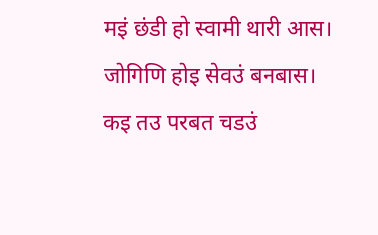मइं छंडी हो स्वामी थारी आस।
जोगिणि होइ सेवउं बनबास।
कइ तउ परबत चडउं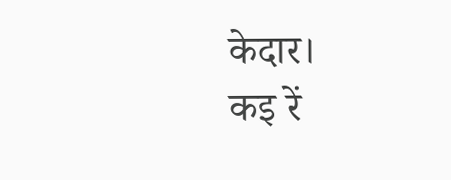केदार।
कइ रें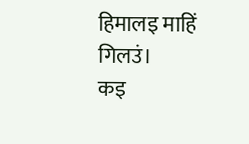हिमालइ माहिं गिलउं।
कइ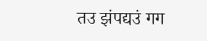तउ झंपद्यउं गग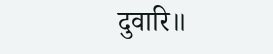दुवारि॥